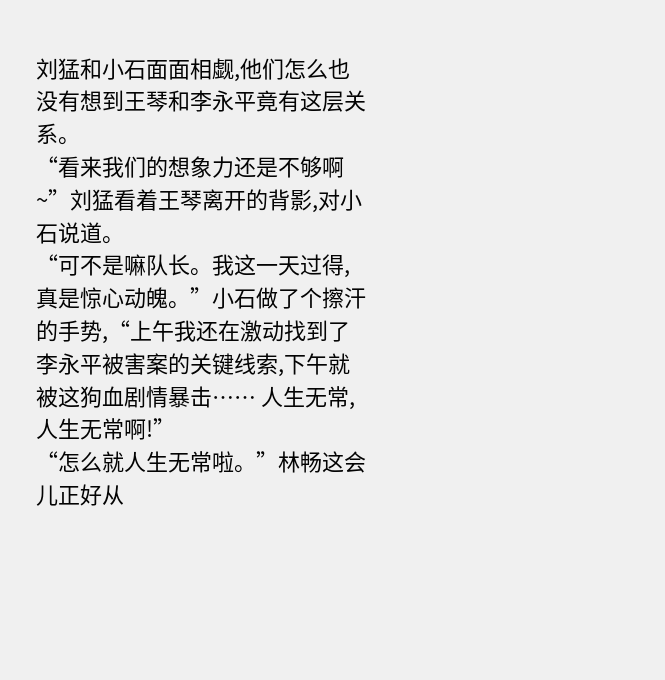刘猛和小石面面相觑,他们怎么也没有想到王琴和李永平竟有这层关系。
“看来我们的想象力还是不够啊~”刘猛看着王琴离开的背影,对小石说道。
“可不是嘛队长。我这一天过得,真是惊心动魄。”小石做了个擦汗的手势,“上午我还在激动找到了李永平被害案的关键线索,下午就被这狗血剧情暴击…… 人生无常,人生无常啊!”
“怎么就人生无常啦。”林畅这会儿正好从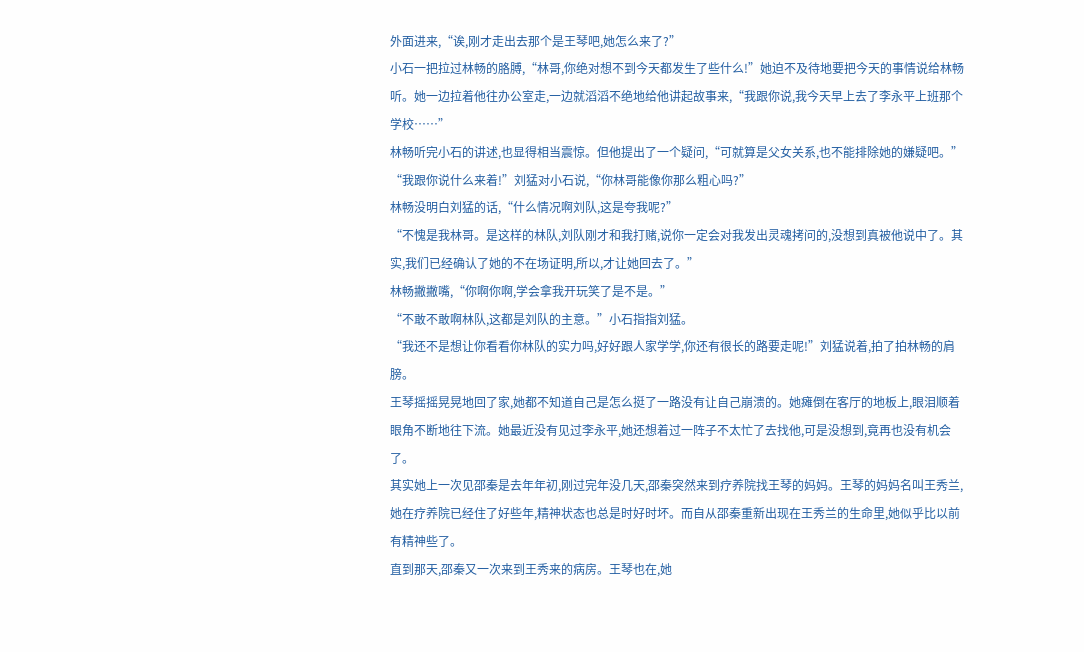外面进来,“诶,刚才走出去那个是王琴吧,她怎么来了?”
小石一把拉过林畅的胳膊,“林哥,你绝对想不到今天都发生了些什么!”她迫不及待地要把今天的事情说给林畅听。她一边拉着他往办公室走,一边就滔滔不绝地给他讲起故事来,“我跟你说,我今天早上去了李永平上班那个学校……”
林畅听完小石的讲述,也显得相当震惊。但他提出了一个疑问,“可就算是父女关系,也不能排除她的嫌疑吧。”
“我跟你说什么来着!”刘猛对小石说,“你林哥能像你那么粗心吗?”
林畅没明白刘猛的话,“什么情况啊刘队,这是夸我呢?”
“不愧是我林哥。是这样的林队,刘队刚才和我打赌,说你一定会对我发出灵魂拷问的,没想到真被他说中了。其实,我们已经确认了她的不在场证明,所以,才让她回去了。”
林畅撇撇嘴,“你啊你啊,学会拿我开玩笑了是不是。”
“不敢不敢啊林队,这都是刘队的主意。”小石指指刘猛。
“我还不是想让你看看你林队的实力吗,好好跟人家学学,你还有很长的路要走呢!”刘猛说着,拍了拍林畅的肩膀。
王琴摇摇晃晃地回了家,她都不知道自己是怎么挺了一路没有让自己崩溃的。她瘫倒在客厅的地板上,眼泪顺着眼角不断地往下流。她最近没有见过李永平,她还想着过一阵子不太忙了去找他,可是没想到,竟再也没有机会了。
其实她上一次见邵秦是去年年初,刚过完年没几天,邵秦突然来到疗养院找王琴的妈妈。王琴的妈妈名叫王秀兰,她在疗养院已经住了好些年,精神状态也总是时好时坏。而自从邵秦重新出现在王秀兰的生命里,她似乎比以前有精神些了。
直到那天,邵秦又一次来到王秀来的病房。王琴也在,她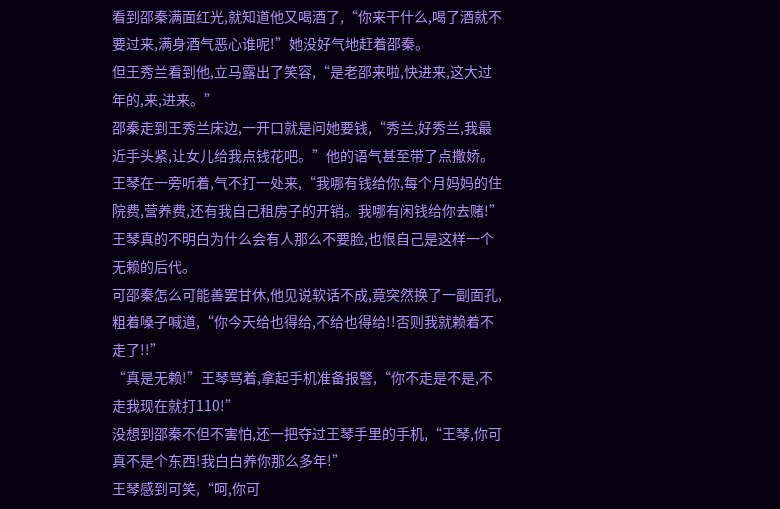看到邵秦满面红光,就知道他又喝酒了,“你来干什么,喝了酒就不要过来,满身酒气恶心谁呢!”她没好气地赶着邵秦。
但王秀兰看到他,立马露出了笑容,“是老邵来啦,快进来,这大过年的,来,进来。”
邵秦走到王秀兰床边,一开口就是问她要钱,“秀兰,好秀兰,我最近手头紧,让女儿给我点钱花吧。”他的语气甚至带了点撒娇。王琴在一旁听着,气不打一处来,“我哪有钱给你,每个月妈妈的住院费,营养费,还有我自己租房子的开销。我哪有闲钱给你去赌!”
王琴真的不明白为什么会有人那么不要脸,也恨自己是这样一个无赖的后代。
可邵秦怎么可能善罢甘休,他见说软话不成,竟突然换了一副面孔,粗着嗓子喊道,“你今天给也得给,不给也得给!!否则我就赖着不走了!!”
“真是无赖!”王琴骂着,拿起手机准备报警,“你不走是不是,不走我现在就打110!”
没想到邵秦不但不害怕,还一把夺过王琴手里的手机,“王琴,你可真不是个东西!我白白养你那么多年!”
王琴感到可笑,“呵,你可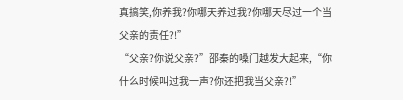真搞笑,你养我?你哪天养过我?你哪天尽过一个当父亲的责任?!”
“父亲?你说父亲?”邵秦的嗓门越发大起来,“你什么时候叫过我一声?你还把我当父亲?!”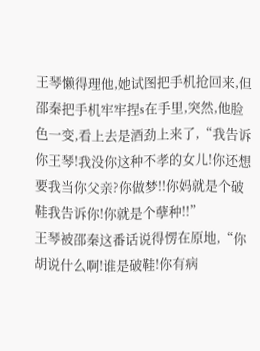王琴懒得理他,她试图把手机抢回来,但邵秦把手机牢牢捏s在手里,突然,他脸色一变,看上去是酒劲上来了,“我告诉你王琴!我没你这种不孝的女儿!你还想要我当你父亲?你做梦!!你妈就是个破鞋我告诉你!你就是个孽种!!”
王琴被邵秦这番话说得愣在原地,“你胡说什么啊!谁是破鞋!你有病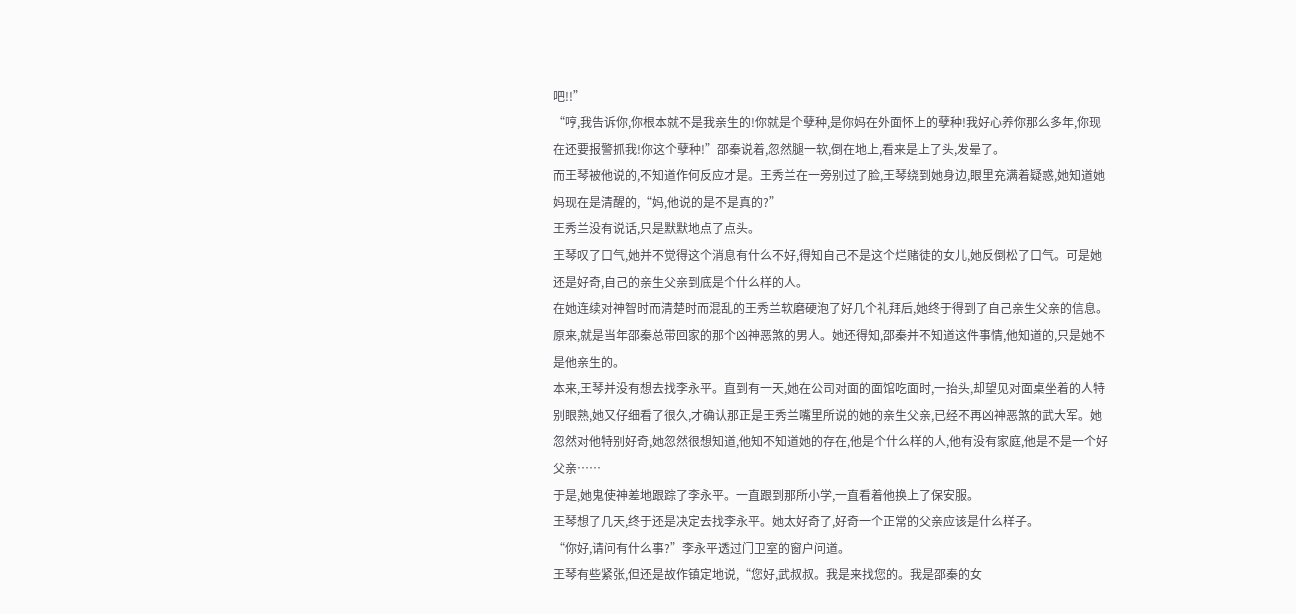吧!!”
“哼,我告诉你,你根本就不是我亲生的!你就是个孽种,是你妈在外面怀上的孽种!我好心养你那么多年,你现在还要报警抓我!你这个孽种!”邵秦说着,忽然腿一软,倒在地上,看来是上了头,发晕了。
而王琴被他说的,不知道作何反应才是。王秀兰在一旁别过了脸,王琴绕到她身边,眼里充满着疑惑,她知道她妈现在是清醒的,“妈,他说的是不是真的?”
王秀兰没有说话,只是默默地点了点头。
王琴叹了口气,她并不觉得这个消息有什么不好,得知自己不是这个烂赌徒的女儿,她反倒松了口气。可是她还是好奇,自己的亲生父亲到底是个什么样的人。
在她连续对神智时而清楚时而混乱的王秀兰软磨硬泡了好几个礼拜后,她终于得到了自己亲生父亲的信息。原来,就是当年邵秦总带回家的那个凶神恶煞的男人。她还得知,邵秦并不知道这件事情,他知道的,只是她不是他亲生的。
本来,王琴并没有想去找李永平。直到有一天,她在公司对面的面馆吃面时,一抬头,却望见对面桌坐着的人特别眼熟,她又仔细看了很久,才确认那正是王秀兰嘴里所说的她的亲生父亲,已经不再凶神恶煞的武大军。她忽然对他特别好奇,她忽然很想知道,他知不知道她的存在,他是个什么样的人,他有没有家庭,他是不是一个好父亲……
于是,她鬼使神差地跟踪了李永平。一直跟到那所小学,一直看着他换上了保安服。
王琴想了几天,终于还是决定去找李永平。她太好奇了,好奇一个正常的父亲应该是什么样子。
“你好,请问有什么事?”李永平透过门卫室的窗户问道。
王琴有些紧张,但还是故作镇定地说,“您好,武叔叔。我是来找您的。我是邵秦的女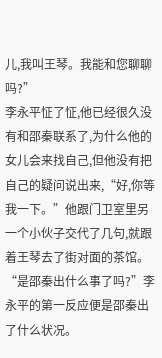儿,我叫王琴。我能和您聊聊吗?”
李永平怔了怔,他已经很久没有和邵秦联系了,为什么他的女儿会来找自己,但他没有把自己的疑问说出来,“好,你等我一下。”他跟门卫室里另一个小伙子交代了几句,就跟着王琴去了街对面的茶馆。
“是邵秦出什么事了吗?”李永平的第一反应便是邵秦出了什么状况。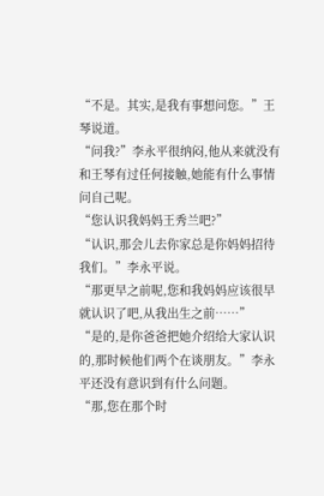“不是。其实,是我有事想问您。”王琴说道。
“问我?”李永平很纳闷,他从来就没有和王琴有过任何接触,她能有什么事情问自己呢。
“您认识我妈妈王秀兰吧?”
“认识,那会儿去你家总是你妈妈招待我们。”李永平说。
“那更早之前呢,您和我妈妈应该很早就认识了吧,从我出生之前……”
“是的,是你爸爸把她介绍给大家认识的,那时候他们两个在谈朋友。”李永平还没有意识到有什么问题。
“那,您在那个时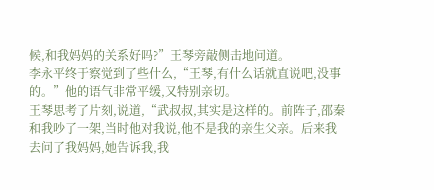候,和我妈妈的关系好吗?”王琴旁敲侧击地问道。
李永平终于察觉到了些什么,“王琴,有什么话就直说吧,没事的。”他的语气非常平缓,又特别亲切。
王琴思考了片刻,说道,“武叔叔,其实是这样的。前阵子,邵秦和我吵了一架,当时他对我说,他不是我的亲生父亲。后来我去问了我妈妈,她告诉我,我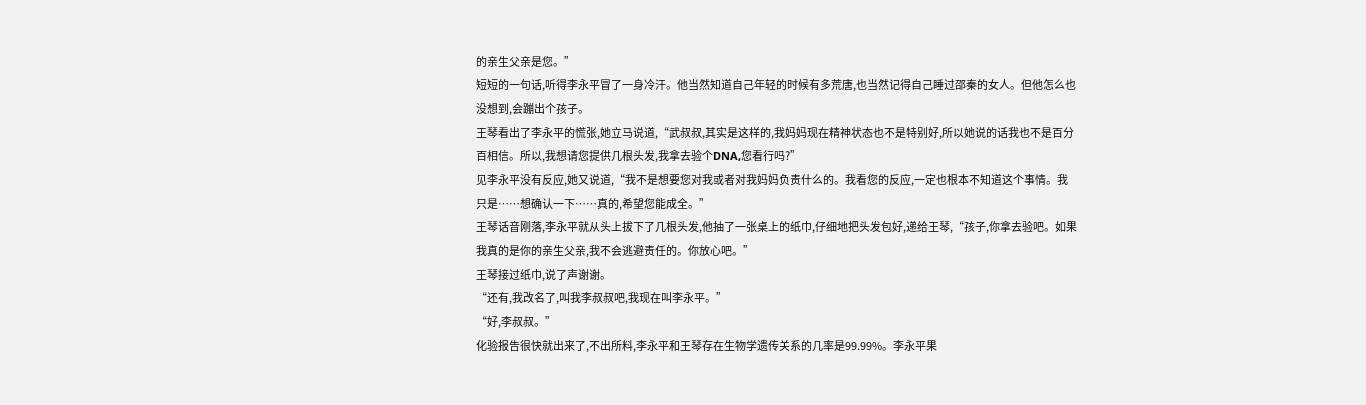的亲生父亲是您。”
短短的一句话,听得李永平冒了一身冷汗。他当然知道自己年轻的时候有多荒唐,也当然记得自己睡过邵秦的女人。但他怎么也没想到,会蹦出个孩子。
王琴看出了李永平的慌张,她立马说道,“武叔叔,其实是这样的,我妈妈现在精神状态也不是特别好,所以她说的话我也不是百分百相信。所以,我想请您提供几根头发,我拿去验个DNA,您看行吗?”
见李永平没有反应,她又说道,“我不是想要您对我或者对我妈妈负责什么的。我看您的反应,一定也根本不知道这个事情。我只是……想确认一下……真的,希望您能成全。”
王琴话音刚落,李永平就从头上拔下了几根头发,他抽了一张桌上的纸巾,仔细地把头发包好,递给王琴,“孩子,你拿去验吧。如果我真的是你的亲生父亲,我不会逃避责任的。你放心吧。”
王琴接过纸巾,说了声谢谢。
“还有,我改名了,叫我李叔叔吧,我现在叫李永平。”
“好,李叔叔。”
化验报告很快就出来了,不出所料,李永平和王琴存在生物学遗传关系的几率是99.99%。李永平果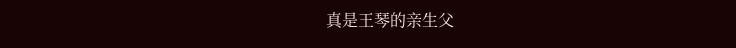真是王琴的亲生父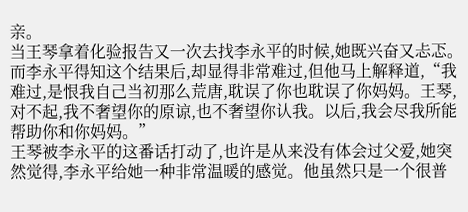亲。
当王琴拿着化验报告又一次去找李永平的时候,她既兴奋又忐忑。
而李永平得知这个结果后,却显得非常难过,但他马上解释道,“我难过,是恨我自己当初那么荒唐,耽误了你也耽误了你妈妈。王琴,对不起,我不奢望你的原谅,也不奢望你认我。以后,我会尽我所能帮助你和你妈妈。”
王琴被李永平的这番话打动了,也许是从来没有体会过父爱,她突然觉得,李永平给她一种非常温暖的感觉。他虽然只是一个很普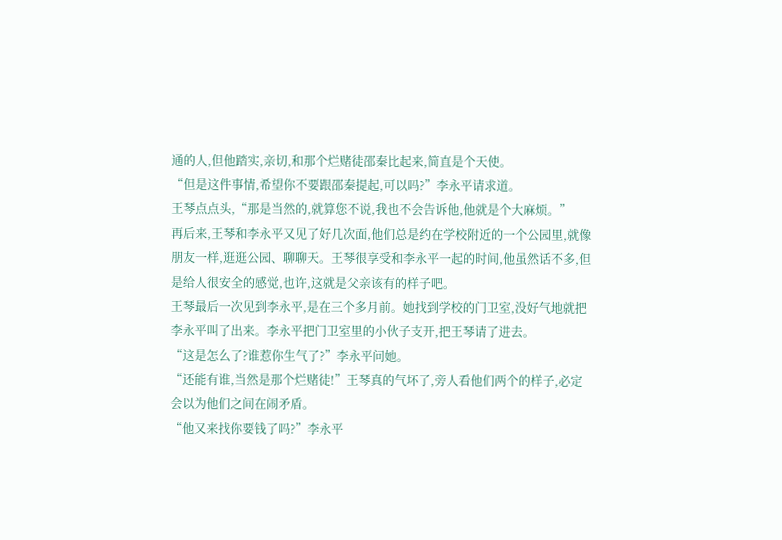通的人,但他踏实,亲切,和那个烂赌徒邵秦比起来,简直是个天使。
“但是这件事情,希望你不要跟邵秦提起,可以吗?”李永平请求道。
王琴点点头,“那是当然的,就算您不说,我也不会告诉他,他就是个大麻烦。”
再后来,王琴和李永平又见了好几次面,他们总是约在学校附近的一个公园里,就像朋友一样,逛逛公园、聊聊天。王琴很享受和李永平一起的时间,他虽然话不多,但是给人很安全的感觉,也许,这就是父亲该有的样子吧。
王琴最后一次见到李永平,是在三个多月前。她找到学校的门卫室,没好气地就把李永平叫了出来。李永平把门卫室里的小伙子支开,把王琴请了进去。
“这是怎么了?谁惹你生气了?”李永平问她。
“还能有谁,当然是那个烂赌徒!”王琴真的气坏了,旁人看他们两个的样子,必定会以为他们之间在闹矛盾。
“他又来找你要钱了吗?”李永平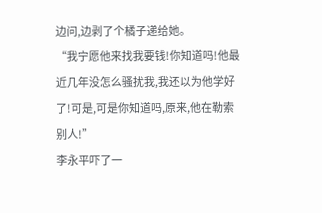边问,边剥了个橘子递给她。
“我宁愿他来找我要钱!你知道吗!他最近几年没怎么骚扰我,我还以为他学好了!可是,可是你知道吗,原来,他在勒索别人!”
李永平吓了一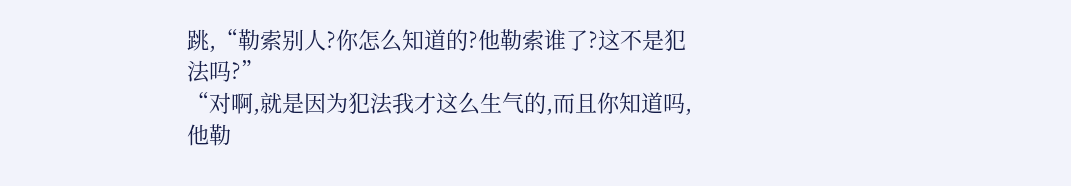跳,“勒索别人?你怎么知道的?他勒索谁了?这不是犯法吗?”
“对啊,就是因为犯法我才这么生气的,而且你知道吗,他勒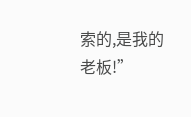索的,是我的老板!”